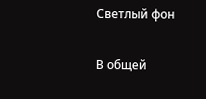Светлый фон

В общей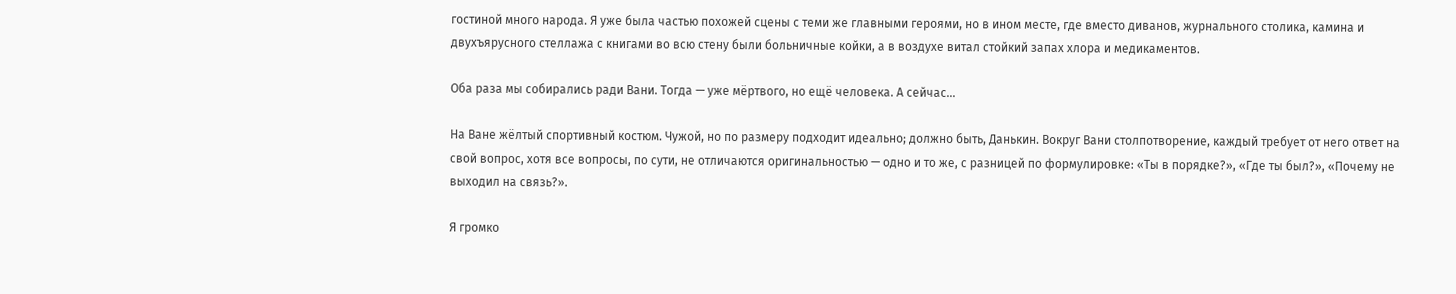гостиной много народа. Я уже была частью похожей сцены с теми же главными героями, но в ином месте, где вместо диванов, журнального столика, камина и двухъярусного стеллажа с книгами во всю стену были больничные койки, а в воздухе витал стойкий запах хлора и медикаментов.

Оба раза мы собирались ради Вани. Тогда — уже мёртвого, но ещё человека. А сейчас…

На Ване жёлтый спортивный костюм. Чужой, но по размеру подходит идеально; должно быть, Данькин. Вокруг Вани столпотворение, каждый требует от него ответ на свой вопрос, хотя все вопросы, по сути, не отличаются оригинальностью — одно и то же, с разницей по формулировке: «Ты в порядке?», «Где ты был?», «Почему не выходил на связь?».

Я громко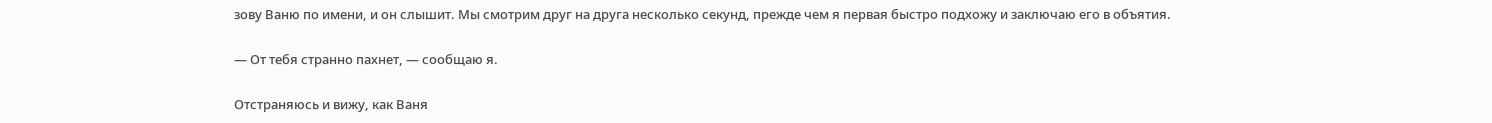зову Ваню по имени, и он слышит. Мы смотрим друг на друга несколько секунд, прежде чем я первая быстро подхожу и заключаю его в объятия.

— От тебя странно пахнет, — сообщаю я.

Отстраняюсь и вижу, как Ваня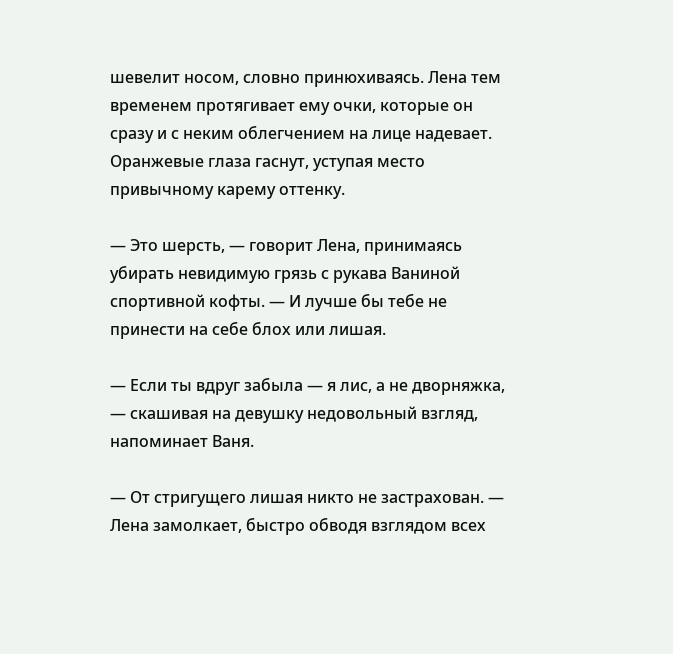шевелит носом, словно принюхиваясь. Лена тем временем протягивает ему очки, которые он сразу и с неким облегчением на лице надевает. Оранжевые глаза гаснут, уступая место привычному карему оттенку.

— Это шерсть, — говорит Лена, принимаясь убирать невидимую грязь с рукава Ваниной спортивной кофты. — И лучше бы тебе не принести на себе блох или лишая.

— Если ты вдруг забыла — я лис, а не дворняжка, — скашивая на девушку недовольный взгляд, напоминает Ваня.

— От стригущего лишая никто не застрахован. — Лена замолкает, быстро обводя взглядом всех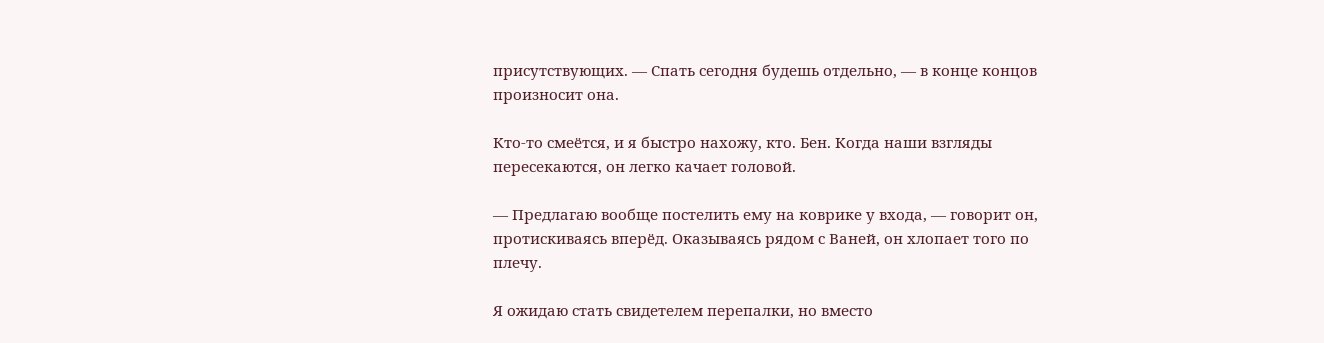присутствующих. — Спать сегодня будешь отдельно, — в конце концов произносит она.

Кто-то смеётся, и я быстро нахожу, кто. Бен. Когда наши взгляды пересекаются, он легко качает головой.

— Предлагаю вообще постелить ему на коврике у входа, — говорит он, протискиваясь вперёд. Оказываясь рядом с Ваней, он хлопает того по плечу.

Я ожидаю стать свидетелем перепалки, но вместо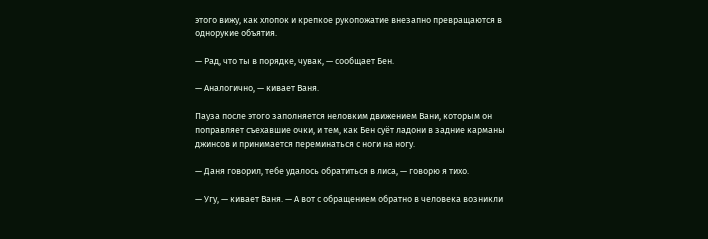этого вижу, как хлопок и крепкое рукопожатие внезапно превращаются в однорукие объятия.

— Рад, что ты в порядке, чувак, — сообщает Бен.

— Аналогично, — кивает Ваня.

Пауза после этого заполняется неловким движением Вани, которым он поправляет съехавшие очки, и тем, как Бен суёт ладони в задние карманы джинсов и принимается переминаться с ноги на ногу.

— Даня говорил, тебе удалось обратиться в лиса, — говорю я тихо.

— Угу, — кивает Ваня. — А вот с обращением обратно в человека возникли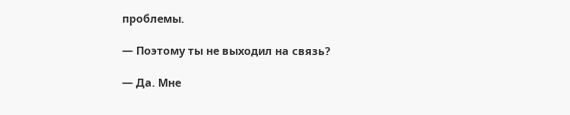проблемы.

— Поэтому ты не выходил на связь?

— Да. Мне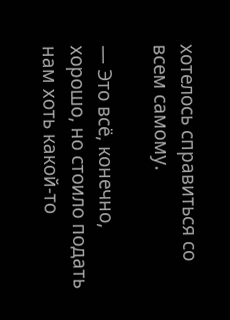хотелось справиться со всем самому.

— Это всё, конечно, хорошо, но стоило подать нам хоть какой-то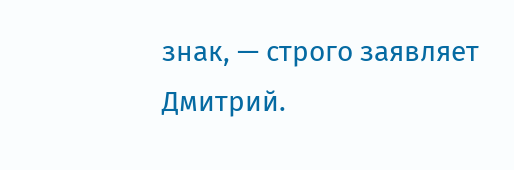знак, — строго заявляет Дмитрий.